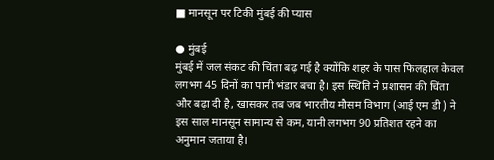■ मानसून पर टिकी मुंबई की प्यास

● मुंबई
मुंबई में जल संकट की चिंता बढ़ गई है क्योंकि शहर के पास फिलहाल केवल लगभग 45 दिनों का पानी भंडार बचा है। इस स्थिति ने प्रशासन की चिंता और बढ़ा दी है, खासकर तब जब भारतीय मौसम विभाग (आई एम डी ) ने इस साल मानसून सामान्य से कम, यानी लगभग 90 प्रतिशत रहने का अनुमान जताया है।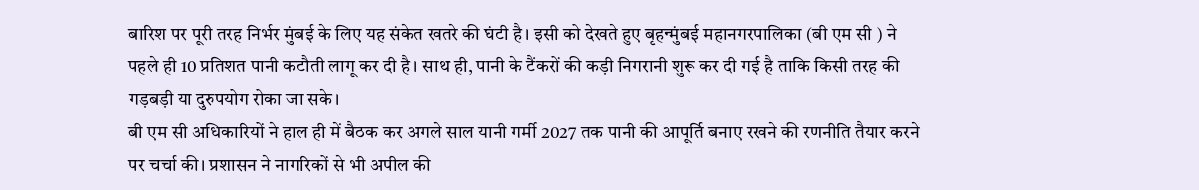बारिश पर पूरी तरह निर्भर मुंबई के लिए यह संकेत खतरे की घंटी है। इसी को देखते हुए बृहन्मुंबई महानगरपालिका (बी एम सी ) ने पहले ही 10 प्रतिशत पानी कटौती लागू कर दी है। साथ ही, पानी के टैंकरों की कड़ी निगरानी शुरू कर दी गई है ताकि किसी तरह की गड़बड़ी या दुरुपयोग रोका जा सके।
बी एम सी अधिकारियों ने हाल ही में बैठक कर अगले साल यानी गर्मी 2027 तक पानी की आपूर्ति बनाए रखने की रणनीति तैयार करने पर चर्चा की। प्रशासन ने नागरिकों से भी अपील की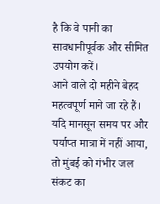है कि वे पानी का सावधानीपूर्वक और सीमित उपयोग करें।
आने वाले दो महीने बेहद महत्वपूर्ण माने जा रहे हैं। यदि मानसून समय पर और पर्याप्त मात्रा में नहीं आया, तो मुंबई को गंभीर जल संकट का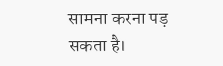सामना करना पड़ सकता है।